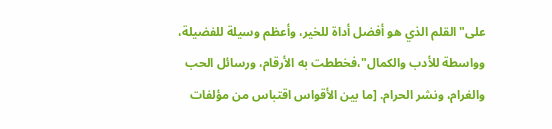على"القلم الذي هو أفضل أداة للخير، وأعظم وسيلة للفضيلة، وواسطة للأدب والكمال"،فخططت به الأرقام، ورسائل الحب والغرام، ونشر الحرام. [ما بين الأقواس اقتباس من مؤلفات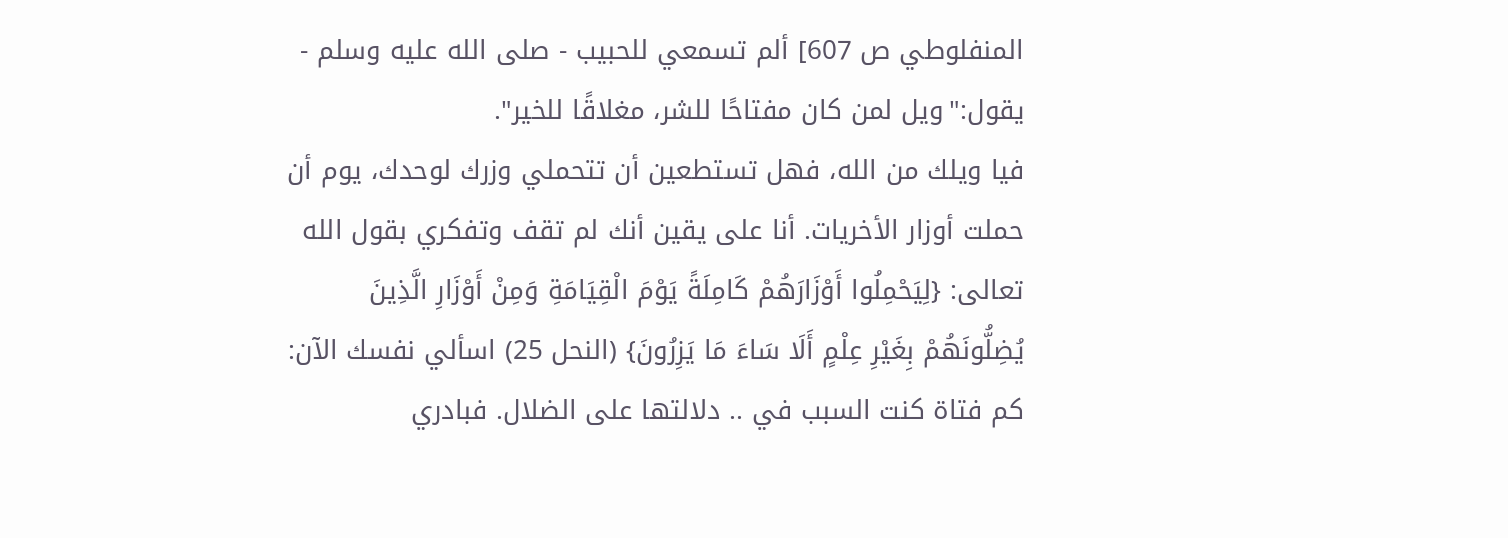المنفلوطي ص 607] ألم تسمعي للحبيب - صلى الله عليه وسلم - يقول:"ويل لمن كان مفتاحًا للشر، مغلاقًا للخير".
فيا ويلك من الله، فهل تستطعين أن تتحملي وزرك لوحدك، يوم أن حملت أوزار الأخريات. أنا على يقين أنك لم تقف وتفكري بقول الله تعالى: {لِيَحْمِلُوا أَوْزَارَهُمْ كَامِلَةً يَوْمَ الْقِيَامَةِ وَمِنْ أَوْزَارِ الَّذِينَ يُضِلُّونَهُمْ بِغَيْرِ عِلْمٍ أَلَا سَاءَ مَا يَزِرُونَ} (النحل 25) اسألي نفسك الآن: كم فتاة كنت السبب في .. دلالتها على الضلال. فبادري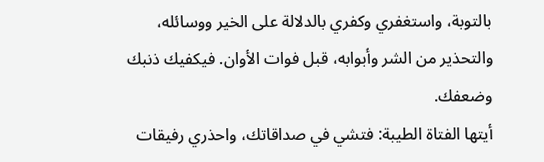بالتوبة، واستغفري وكفري بالدلالة على الخير ووسائله، والتحذير من الشر وأبوابه، قبل فوات الأوان. فيكفيك ذنبك وضعفك.
أيتها الفتاة الطيبة: فتشي في صداقاتك، واحذري رفيقات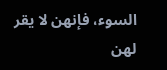السوء، فإنهن لا يقر لهن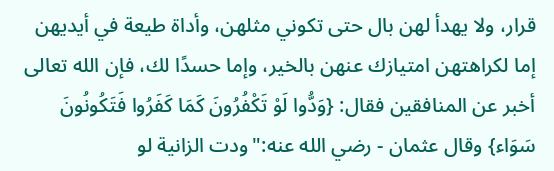قرار، ولا يهدأ لهن بال حتى تكوني مثلهن، وأداة طيعة في أيديهن إما لكراهتهن امتيازك عنهن بالخير، وإما حسدًا لك، فإن الله تعالى أخبر عن المنافقين فقال: {وَدُّوا لَوْ تَكْفُرُونَ كَمَا كَفَرُوا فَتَكُونُونَ سَوَاء} وقال عثمان - رضي الله عنه:"ودت الزانية لو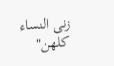زنى النساء كلهن"